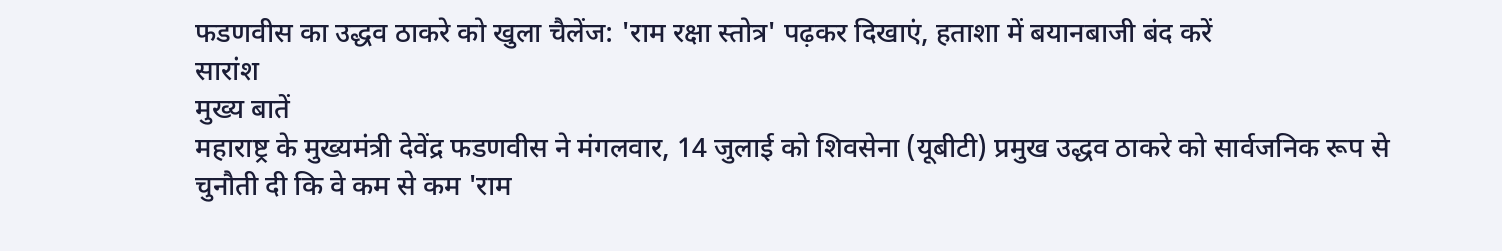फडणवीस का उद्धव ठाकरे को खुला चैलेंज: 'राम रक्षा स्तोत्र' पढ़कर दिखाएं, हताशा में बयानबाजी बंद करें
सारांश
मुख्य बातें
महाराष्ट्र के मुख्यमंत्री देवेंद्र फडणवीस ने मंगलवार, 14 जुलाई को शिवसेना (यूबीटी) प्रमुख उद्धव ठाकरे को सार्वजनिक रूप से चुनौती दी कि वे कम से कम 'राम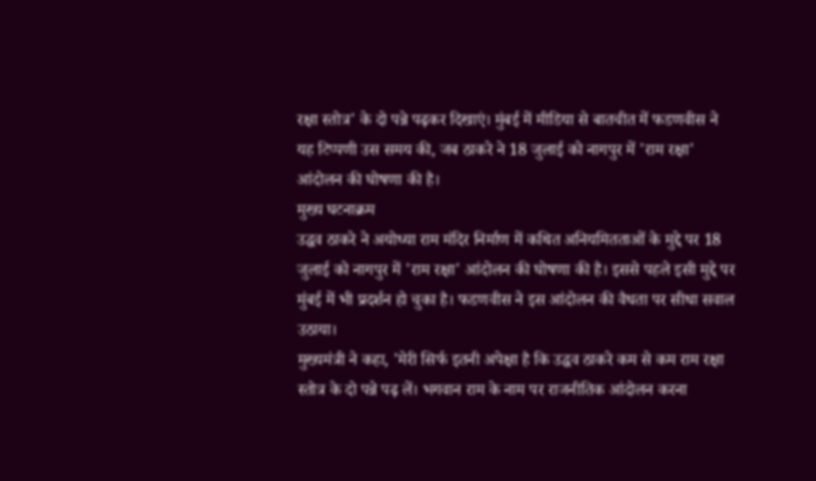रक्षा स्तोत्र' के दो पन्ने पढ़कर दिखाएं। मुंबई में मीडिया से बातचीत में फडणवीस ने यह टिप्पणी उस समय की, जब ठाकरे ने 18 जुलाई को नागपुर में 'राम रक्षा' आंदोलन की घोषणा की है।
मुख्य घटनाक्रम
उद्धव ठाकरे ने अयोध्या राम मंदिर निर्माण में कथित अनियमितताओं के मुद्दे पर 18 जुलाई को नागपुर में 'राम रक्षा' आंदोलन की घोषणा की है। इससे पहले इसी मुद्दे पर मुंबई में भी प्रदर्शन हो चुका है। फडणवीस ने इस आंदोलन की वैधता पर सीधा सवाल उठाया।
मुख्यमंत्री ने कहा, 'मेरी सिर्फ इतनी अपेक्षा है कि उद्धव ठाकरे कम से कम राम रक्षा स्तोत्र के दो पन्ने पढ़ लें। भगवान राम के नाम पर राजनीतिक आंदोलन करना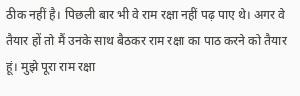ठीक नहीं है। पिछली बार भी वे राम रक्षा नहीं पढ़ पाए थे। अगर वे तैयार हों तो मैं उनके साथ बैठकर राम रक्षा का पाठ करने को तैयार हूं। मुझे पूरा राम रक्षा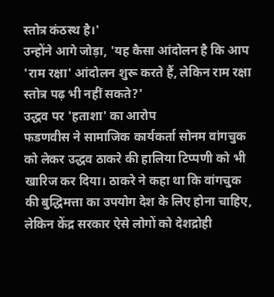स्तोत्र कंठस्थ है।'
उन्होंने आगे जोड़ा, 'यह कैसा आंदोलन है कि आप 'राम रक्षा' आंदोलन शुरू करते हैं, लेकिन राम रक्षा स्तोत्र पढ़ भी नहीं सकते?'
उद्धव पर 'हताशा' का आरोप
फडणवीस ने सामाजिक कार्यकर्ता सोनम वांगचुक को लेकर उद्धव ठाकरे की हालिया टिप्पणी को भी खारिज कर दिया। ठाकरे ने कहा था कि वांगचुक की बुद्धिमत्ता का उपयोग देश के लिए होना चाहिए, लेकिन केंद्र सरकार ऐसे लोगों को देशद्रोही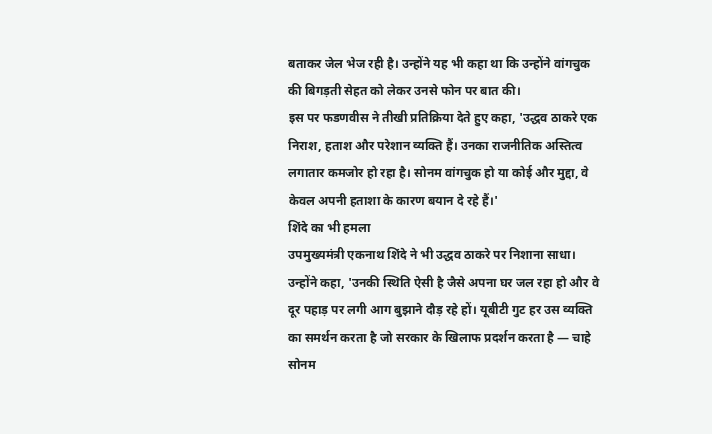बताकर जेल भेज रही है। उन्होंने यह भी कहा था कि उन्होंने वांगचुक की बिगड़ती सेहत को लेकर उनसे फोन पर बात की।
इस पर फडणवीस ने तीखी प्रतिक्रिया देते हुए कहा, 'उद्धव ठाकरे एक निराश, हताश और परेशान व्यक्ति हैं। उनका राजनीतिक अस्तित्व लगातार कमजोर हो रहा है। सोनम वांगचुक हो या कोई और मुद्दा, वे केवल अपनी हताशा के कारण बयान दे रहे हैं।'
शिंदे का भी हमला
उपमुख्यमंत्री एकनाथ शिंदे ने भी उद्धव ठाकरे पर निशाना साधा। उन्होंने कहा, 'उनकी स्थिति ऐसी है जैसे अपना घर जल रहा हो और वे दूर पहाड़ पर लगी आग बुझाने दौड़ रहे हों। यूबीटी गुट हर उस व्यक्ति का समर्थन करता है जो सरकार के खिलाफ प्रदर्शन करता है — चाहे सोनम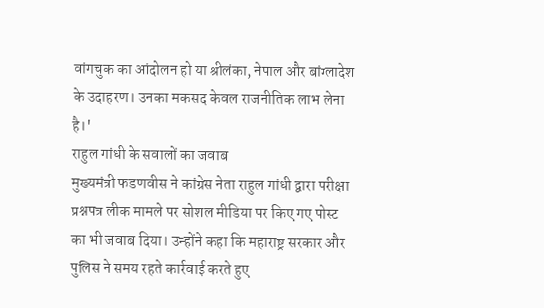वांगचुक का आंदोलन हो या श्रीलंका, नेपाल और बांग्लादेश के उदाहरण। उनका मकसद केवल राजनीतिक लाभ लेना है।'
राहुल गांधी के सवालों का जवाब
मुख्यमंत्री फडणवीस ने कांग्रेस नेता राहुल गांधी द्वारा परीक्षा प्रश्नपत्र लीक मामले पर सोशल मीडिया पर किए गए पोस्ट का भी जवाब दिया। उन्होंने कहा कि महाराष्ट्र सरकार और पुलिस ने समय रहते कार्रवाई करते हुए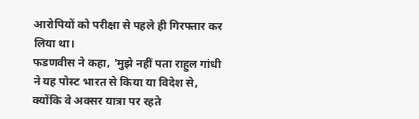आरोपियों को परीक्षा से पहले ही गिरफ्तार कर लिया था।
फडणवीस ने कहा, 'मुझे नहीं पता राहुल गांधी ने यह पोस्ट भारत से किया या विदेश से, क्योंकि वे अक्सर यात्रा पर रहते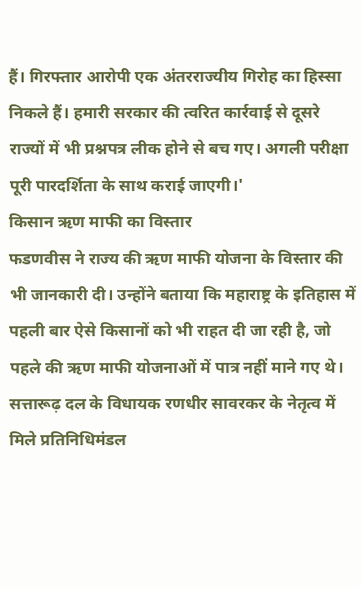हैं। गिरफ्तार आरोपी एक अंतरराज्यीय गिरोह का हिस्सा निकले हैं। हमारी सरकार की त्वरित कार्रवाई से दूसरे राज्यों में भी प्रश्नपत्र लीक होने से बच गए। अगली परीक्षा पूरी पारदर्शिता के साथ कराई जाएगी।'
किसान ऋण माफी का विस्तार
फडणवीस ने राज्य की ऋण माफी योजना के विस्तार की भी जानकारी दी। उन्होंने बताया कि महाराष्ट्र के इतिहास में पहली बार ऐसे किसानों को भी राहत दी जा रही है, जो पहले की ऋण माफी योजनाओं में पात्र नहीं माने गए थे। सत्तारूढ़ दल के विधायक रणधीर सावरकर के नेतृत्व में मिले प्रतिनिधिमंडल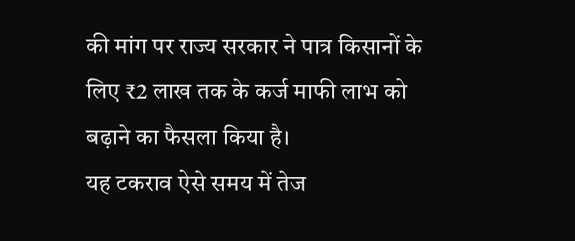की मांग पर राज्य सरकार ने पात्र किसानों के लिए ₹2 लाख तक के कर्ज माफी लाभ को बढ़ाने का फैसला किया है।
यह टकराव ऐसे समय में तेज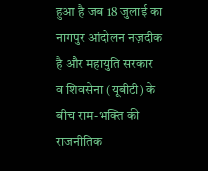हुआ है जब 18 जुलाई का नागपुर आंदोलन नज़दीक है और महायुति सरकार व शिवसेना (यूबीटी) के बीच राम-भक्ति की राजनीतिक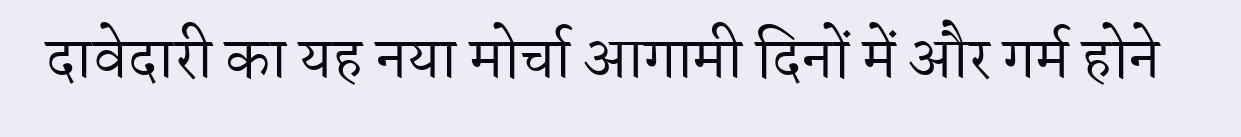दावेदारी का यह नया मोर्चा आगामी दिनों में और गर्म होने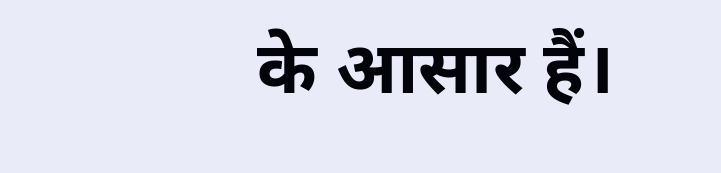के आसार हैं।